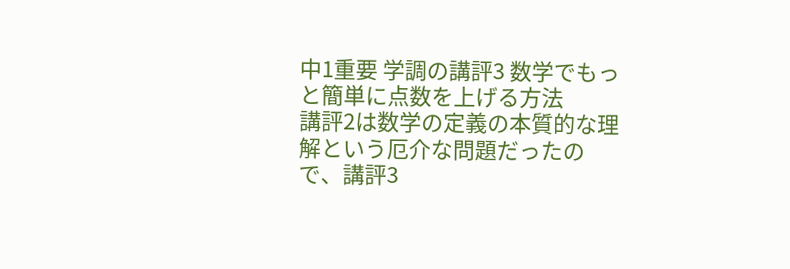中1重要 学調の講評3 数学でもっと簡単に点数を上げる方法
講評2は数学の定義の本質的な理解という厄介な問題だったので、講評3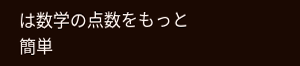は数学の点数をもっと簡単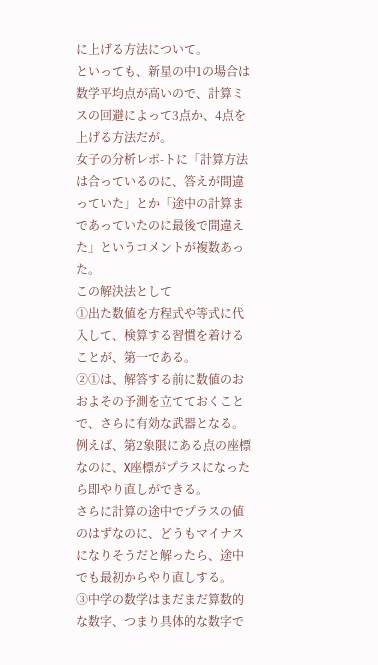に上げる方法について。
といっても、新星の中1の場合は数学平均点が高いので、計算ミスの回避によって3点か、4点を上げる方法だが。
女子の分析レポ-トに「計算方法は合っているのに、答えが間違っていた」とか「途中の計算まであっていたのに最後で間違えた」というコメントが複数あった。
この解決法として
①出た数値を方程式や等式に代入して、検算する習慣を着けることが、第一である。
②①は、解答する前に数値のおおよその予測を立てておくことで、さらに有効な武器となる。
例えば、第2象限にある点の座標なのに、X座標がプラスになったら即やり直しができる。
さらに計算の途中でプラスの値のはずなのに、どうもマイナスになりそうだと解ったら、途中でも最初からやり直しする。
③中学の数学はまだまだ算数的な数字、つまり具体的な数字で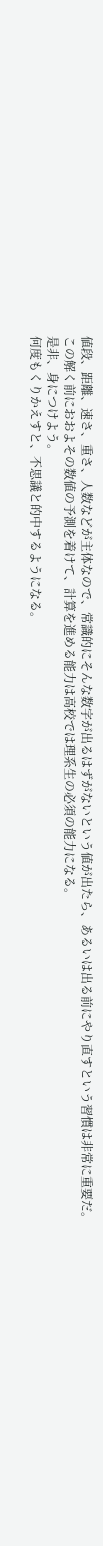値段、距離、速さ、重さ、人数などが主体なので、常識的にそんな数字が出るはずがないという値が出たら、あるいは出る前にやり直すという習慣は非常に重要だ。
この解く前におおよその数値の予測を着けて、計算を進める能力は高校では理系生の必須の能力になる。
是非、身につけよう。
何度もくりかえすと、不思議と的中するようになる。